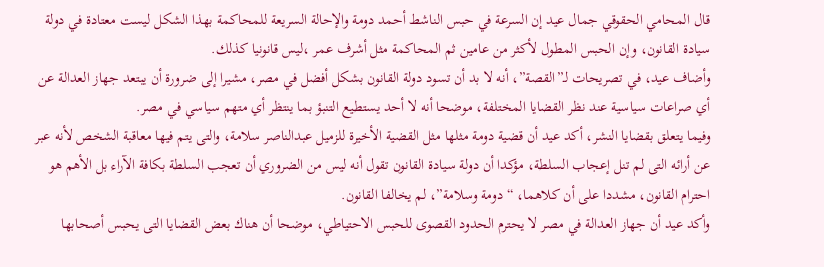قال المحامي الحقوقي جمال عيد إن السرعة في حبس الناشط أحمد دومة والإحالة السريعة للمحاكمة بهذا الشكل ليست معتادة في دولة سيادة القانون، وإن الحبس المطول لأكثر من عامين ثم المحاكمة مثل أشرف عمر ،ليس قانونيا كذلك.
وأضاف عيد، في تصريحات لـ”القصة”، أنه لا بد أن تسود دولة القانون بشكل أفضل في مصر، مشيرا إلى ضرورة أن يبتعد جهاز العدالة عن أي صراعات سياسية عند نظر القضايا المختلفة، موضحا أنه لا أحد يستطيع التنبؤ بما ينتظر أي متهم سياسي في مصر.
وفيما يتعلق بقضايا النشر، أكد عيد أن قضية دومة مثلها مثل القضية الأخيرة للزميل عبدالناصر سلامة، والتى يتم فيها معاقبة الشخص لأنه عبر عن أرائه التى لم تنل إعجاب السلطة، مؤكدا أن دولة سيادة القانون تقول أنه ليس من الضروري أن تعجب السلطة بكافة الآراء بل الأهم هو احترام القانون، مشددا على أن كلاهما، “دومة وسلامة”، لم يخالفا القانون.
وأكد عيد أن جهاز العدالة في مصر لا يحترم الحدود القصوى للحبس الاحتياطي، موضحا أن هناك بعض القضايا التى يحبس أصحابها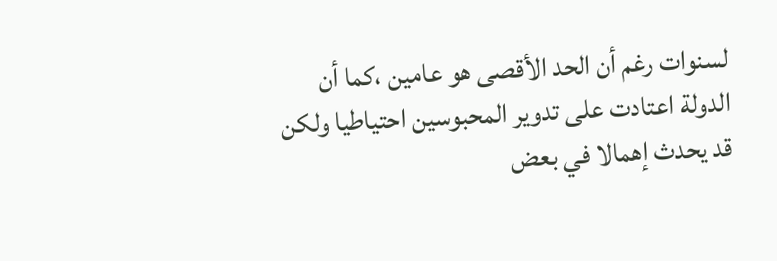لسنوات رغم أن الحد الأقصى هو عامين ،كما أن الدولة اعتادت على تدوير المحبوسين احتياطيا ولكن قد يحدث إهمالا في بعض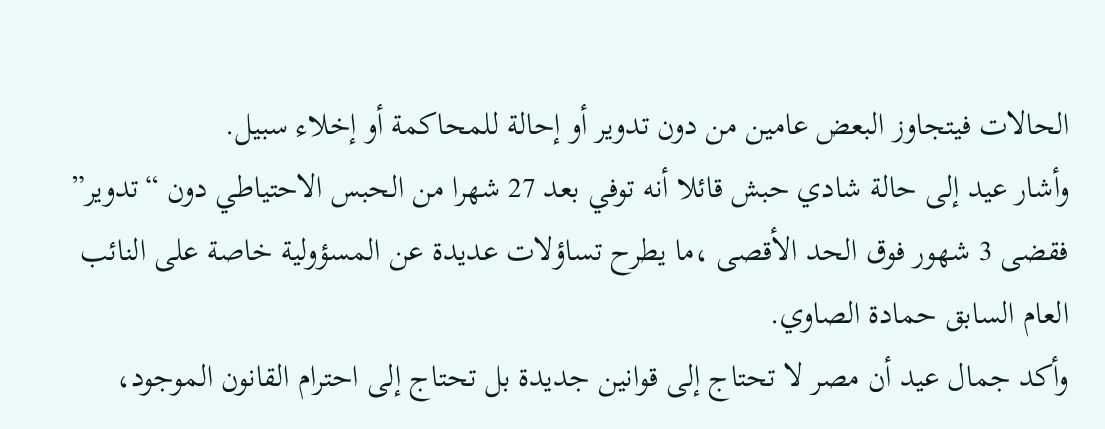الحالات فيتجاوز البعض عامين من دون تدوير أو إحالة للمحاكمة أو إخلاء سبيل.
وأشار عيد إلى حالة شادي حبش قائلا أنه توفي بعد 27 شهرا من الحبس الاحتياطي دون “تدوير” فقضى 3 شهور فوق الحد الأقصى ،ما يطرح تساؤلات عديدة عن المسؤولية خاصة على النائب العام السابق حمادة الصاوي.
وأكد جمال عيد أن مصر لا تحتاج إلى قوانين جديدة بل تحتاج إلى احترام القانون الموجود،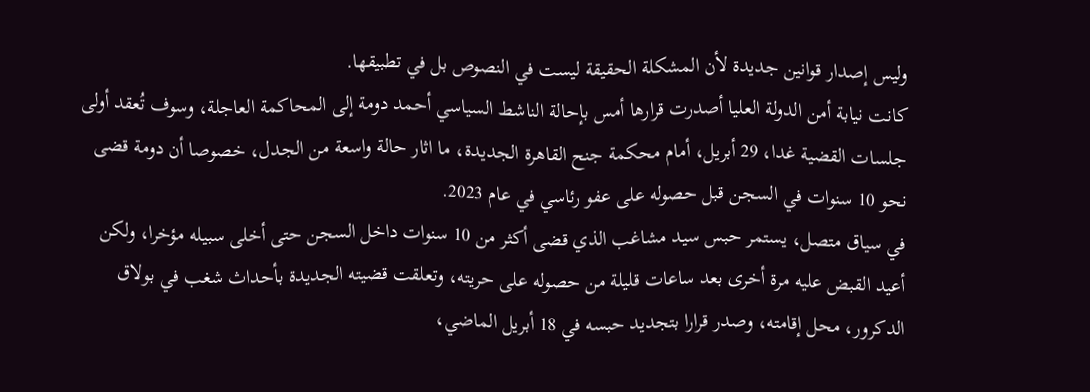وليس إصدار قوانين جديدة لأن المشكلة الحقيقة ليست في النصوص بل في تطبيقها.
كانت نيابة أمن الدولة العليا أصدرت قرارها أمس بإحالة الناشط السياسي أحمد دومة إلى المحاكمة العاجلة، وسوف تُعقد أولى جلسات القضية غدا، 29 أبريل، أمام محكمة جنح القاهرة الجديدة، ما اثار حالة واسعة من الجدل، خصوصا أن دومة قضى نحو 10 سنوات في السجن قبل حصوله على عفو رئاسي في عام 2023.
في سياق متصل، يستمر حبس سيد مشاغب الذي قضى أكثر من 10 سنوات داخل السجن حتى أخلى سبيله مؤخرا، ولكن أعيد القبض عليه مرة أخرى بعد ساعات قليلة من حصوله على حريته، وتعلقت قضيته الجديدة بأحداث شغب في بولاق الدكرور، محل إقامته، وصدر قرارا بتجديد حبسه في 18 أبريل الماضي،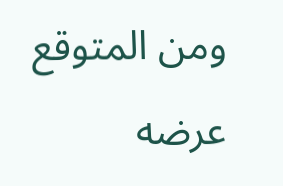ومن المتوقع عرضه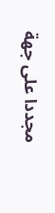مجددا على جهة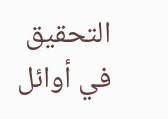التحقيق في أوائل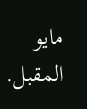مايو المقبل.